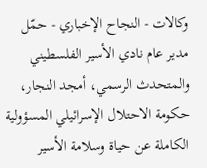وكالات - النجاح الإخباري - حمّل مدير عام نادي الأسير الفلسطيني والمتحدث الرسمي، أمجد النجار، حكومة الاحتلال الإسرائيلي المسؤولية الكاملة عن حياة وسلامة الأسير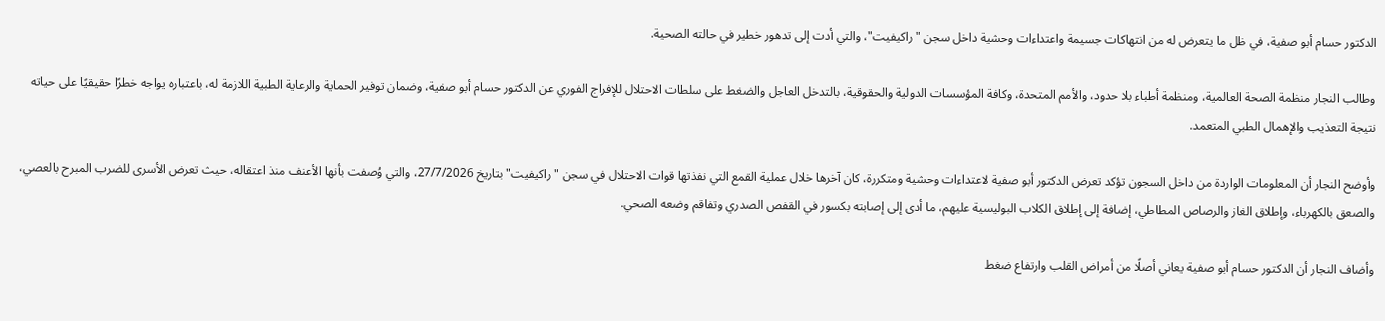الدكتور حسام أبو صفية، في ظل ما يتعرض له من انتهاكات جسيمة واعتداءات وحشية داخل سجن "راكيفيت"، والتي أدت إلى تدهور خطير في حالته الصحية.

وطالب النجار منظمة الصحة العالمية، ومنظمة أطباء بلا حدود، والأمم المتحدة، وكافة المؤسسات الدولية والحقوقية، بالتدخل العاجل والضغط على سلطات الاحتلال للإفراج الفوري عن الدكتور حسام أبو صفية، وضمان توفير الحماية والرعاية الطبية اللازمة له، باعتباره يواجه خطرًا حقيقيًا على حياته نتيجة التعذيب والإهمال الطبي المتعمد.

وأوضح النجار أن المعلومات الواردة من داخل السجون تؤكد تعرض الدكتور أبو صفية لاعتداءات وحشية ومتكررة، كان آخرها خلال عملية القمع التي نفذتها قوات الاحتلال في سجن "راكيفيت" بتاريخ 27/7/2026، والتي وُصفت بأنها الأعنف منذ اعتقاله، حيث تعرض الأسرى للضرب المبرح بالعصي، والصعق بالكهرباء، وإطلاق الغاز والرصاص المطاطي، إضافة إلى إطلاق الكلاب البوليسية عليهم، ما أدى إلى إصابته بكسور في القفص الصدري وتفاقم وضعه الصحي.

وأضاف النجار أن الدكتور حسام أبو صفية يعاني أصلًا من أمراض القلب وارتفاع ضغط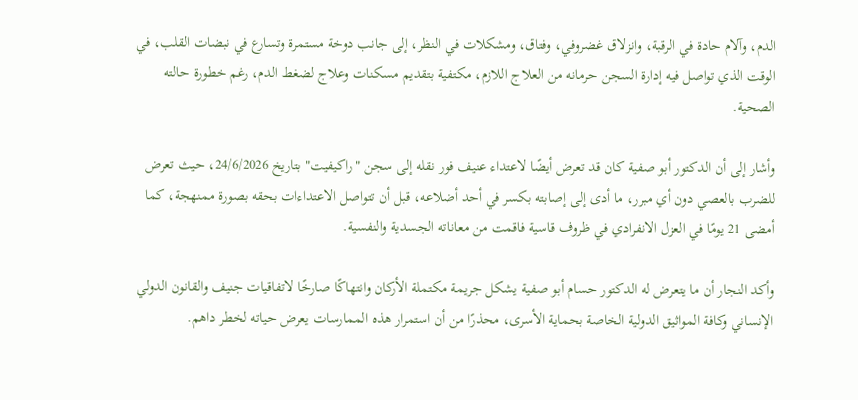الدم، وآلام حادة في الرقبة، وانزلاق غضروفي، وفتاق، ومشكلات في النظر، إلى جانب دوخة مستمرة وتسارع في نبضات القلب، في الوقت الذي تواصل فيه إدارة السجن حرمانه من العلاج اللازم، مكتفية بتقديم مسكنات وعلاج لضغط الدم، رغم خطورة حالته الصحية.

وأشار إلى أن الدكتور أبو صفية كان قد تعرض أيضًا لاعتداء عنيف فور نقله إلى سجن "راكيفيت" بتاريخ 24/6/2026، حيث تعرض للضرب بالعصي دون أي مبرر، ما أدى إلى إصابته بكسر في أحد أضلاعه، قبل أن تتواصل الاعتداءات بحقه بصورة ممنهجة، كما أمضى 21 يومًا في العزل الانفرادي في ظروف قاسية فاقمت من معاناته الجسدية والنفسية.

وأكد النجار أن ما يتعرض له الدكتور حسام أبو صفية يشكل جريمة مكتملة الأركان وانتهاكًا صارخًا لاتفاقيات جنيف والقانون الدولي الإنساني وكافة المواثيق الدولية الخاصة بحماية الأسرى، محذرًا من أن استمرار هذه الممارسات يعرض حياته لخطر داهم.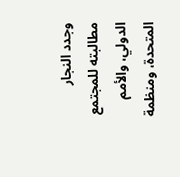وجدد النجار مطالبته للمجتمع الدولي، والأمم المتحدة، ومنظمة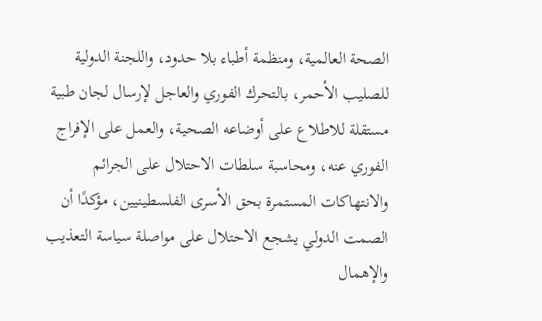الصحة العالمية، ومنظمة أطباء بلا حدود، واللجنة الدولية للصليب الأحمر، بالتحرك الفوري والعاجل لإرسال لجان طبية مستقلة للاطلاع على أوضاعه الصحية، والعمل على الإفراج الفوري عنه، ومحاسبة سلطات الاحتلال على الجرائم والانتهاكات المستمرة بحق الأسرى الفلسطينيين، مؤكدًا أن الصمت الدولي يشجع الاحتلال على مواصلة سياسة التعذيب والإهمال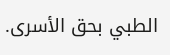الطبي بحق الأسرى.